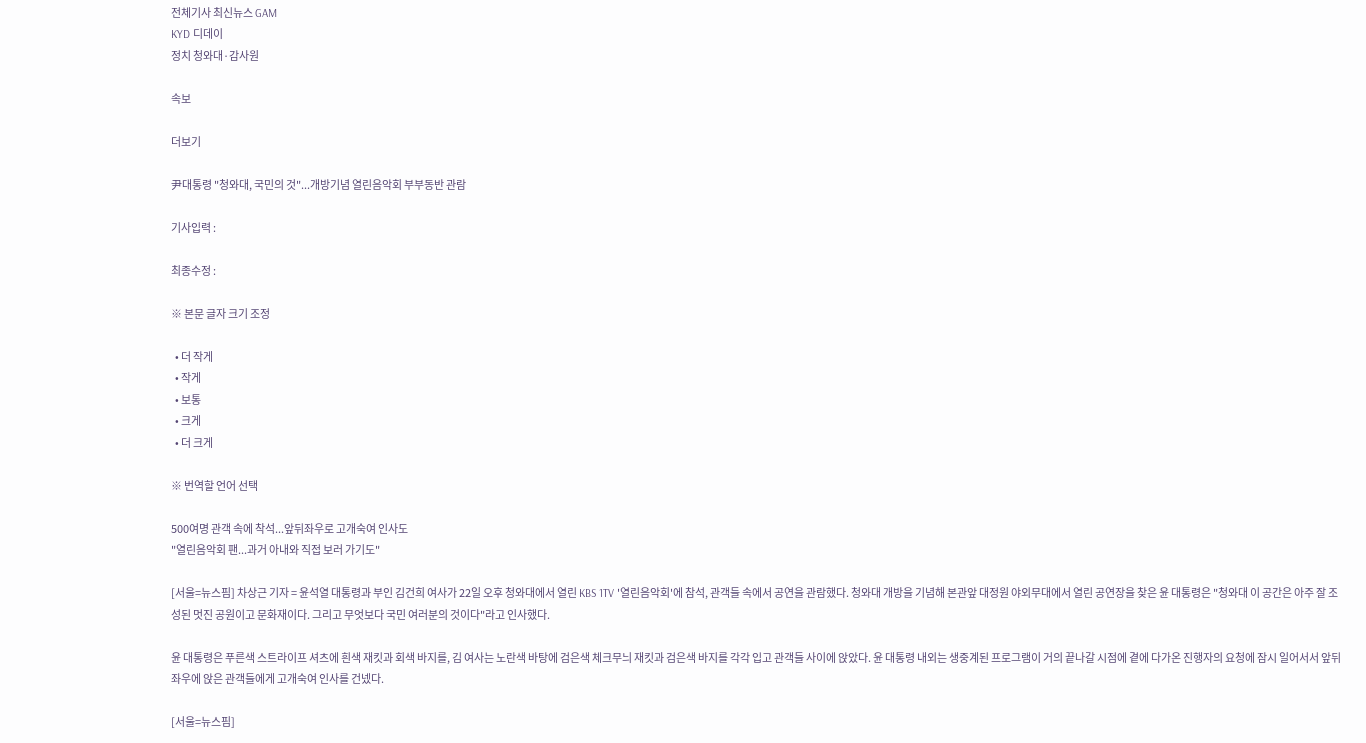전체기사 최신뉴스 GAM
KYD 디데이
정치 청와대·감사원

속보

더보기

尹대통령 "청와대, 국민의 것"...개방기념 열린음악회 부부동반 관람

기사입력 :

최종수정 :

※ 본문 글자 크기 조정

  • 더 작게
  • 작게
  • 보통
  • 크게
  • 더 크게

※ 번역할 언어 선택

500여명 관객 속에 착석...앞뒤좌우로 고개숙여 인사도
"열린음악회 팬...과거 아내와 직접 보러 가기도"

[서울=뉴스핌] 차상근 기자 = 윤석열 대통령과 부인 김건희 여사가 22일 오후 청와대에서 열린 KBS 1TV '열린음악회'에 참석, 관객들 속에서 공연을 관람했다. 청와대 개방을 기념해 본관앞 대정원 야외무대에서 열린 공연장을 찾은 윤 대통령은 "청와대 이 공간은 아주 잘 조성된 멋진 공원이고 문화재이다. 그리고 무엇보다 국민 여러분의 것이다"라고 인사했다.

윤 대통령은 푸른색 스트라이프 셔츠에 흰색 재킷과 회색 바지를, 김 여사는 노란색 바탕에 검은색 체크무늬 재킷과 검은색 바지를 각각 입고 관객들 사이에 앉았다. 윤 대통령 내외는 생중계된 프로그램이 거의 끝나갈 시점에 곁에 다가온 진행자의 요청에 잠시 일어서서 앞뒤좌우에 앉은 관객들에게 고개숙여 인사를 건넸다.

[서울=뉴스핌]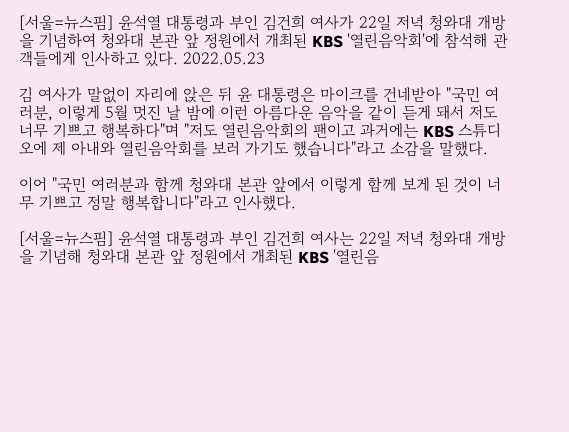[서울=뉴스핌] 윤석열 대통령과 부인 김건희 여사가 22일 저녁 청와대 개방을 기념하여 청와대 본관 앞 정원에서 개최된 KBS '열린음악회'에 참석해 관객들에게 인사하고 있다. 2022.05.23

김 여사가 말없이 자리에 앉은 뒤 윤 대통령은 마이크를 건네받아 "국민 여러분, 이렇게 5월 멋진 날 밤에 이런 아름다운 음악을 같이 듣게 돼서 저도 너무 기쁘고 행복하다"며 "저도 열린음악회의 팬이고 과거에는 KBS 스튜디오에 제 아내와 열린음악회를 보러 가기도 했습니다"라고 소감을 말했다.

이어 "국민 여러분과 함께 청와대 본관 앞에서 이렇게 함께 보게 된 것이 너무 기쁘고 정말 행복합니다"라고 인사했다.

[서울=뉴스핌] 윤석열 대통령과 부인 김건희 여사는 22일 저녁 청와대 개방을 기념해 청와대 본관 앞 정원에서 개최된 KBS '열린음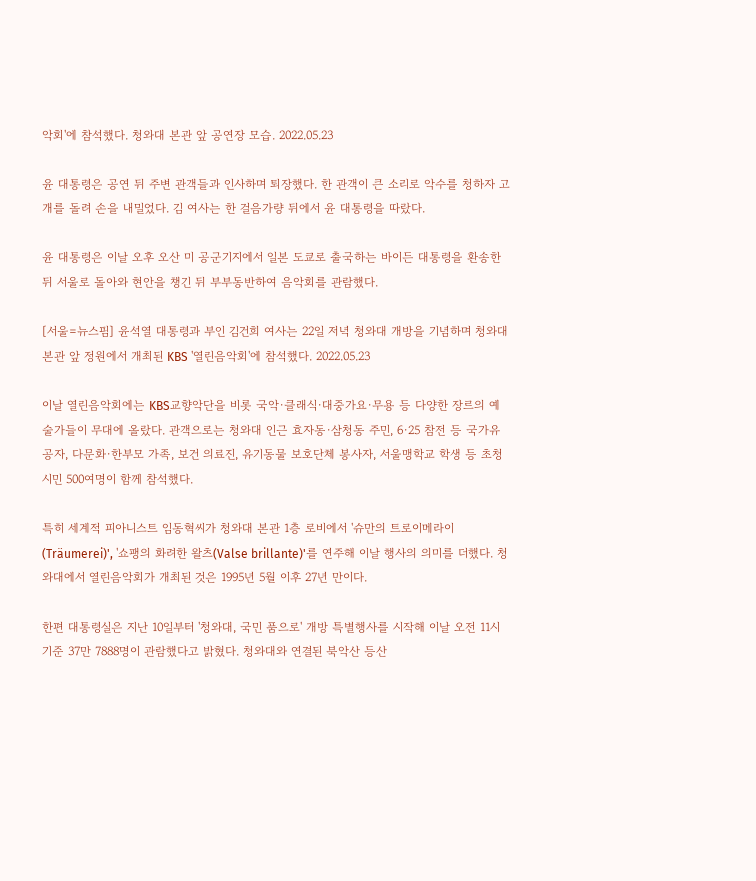악회'에 참석했다. 청와대 본관 앞 공연장 모습. 2022.05.23

윤 대통령은 공연 뒤 주변 관객들과 인사하며 퇴장했다. 한 관객이 큰 소리로 악수를 청하자 고개를 돌려 손을 내밀었다. 김 여사는 한 걸음가량 뒤에서 윤 대통령을 따랐다.

윤 대통령은 이날 오후 오산 미 공군기지에서 일본 도쿄로 출국하는 바이든 대통령을 환송한 뒤 서울로 돌아와 현안을 챙긴 뒤 부부동반하여 음악회를 관람했다.

[서울=뉴스핌] 윤석열 대통령과 부인 김건희 여사는 22일 저녁 청와대 개방을 기념하며 청와대 본관 앞 정원에서 개최된 KBS '열린음악회'에 참석했다. 2022.05.23

이날 열린음악회에는 KBS교향악단을 비롯 국악·클래식·대중가요·무용 등 다양한 장르의 예술가들이 무대에 올랐다. 관객으로는 청와대 인근 효자동·삼청동 주민, 6·25 참전 등 국가유공자, 다문화·한부모 가족, 보건 의료진, 유기동물 보호단체 봉사자, 서울맹학교 학생 등 초청 시민 500여명이 함께 참석했다.

특히 세계적 피아니스트 임동혁씨가 청와대 본관 1층 로비에서 '슈만의 트로이메라이(Träumerei)', '쇼팽의 화려한 왈츠(Valse brillante)'를 연주해 이날 행사의 의미를 더했다. 청와대에서 열린음악회가 개최된 것은 1995년 5월 이후 27년 만이다.

한편 대통령실은 지난 10일부터 '청와대, 국민 품으로' 개방 특별행사를 시작해 이날 오전 11시 기준 37만 7888명이 관람했다고 밝혔다. 청와대와 연결된 북악산 등산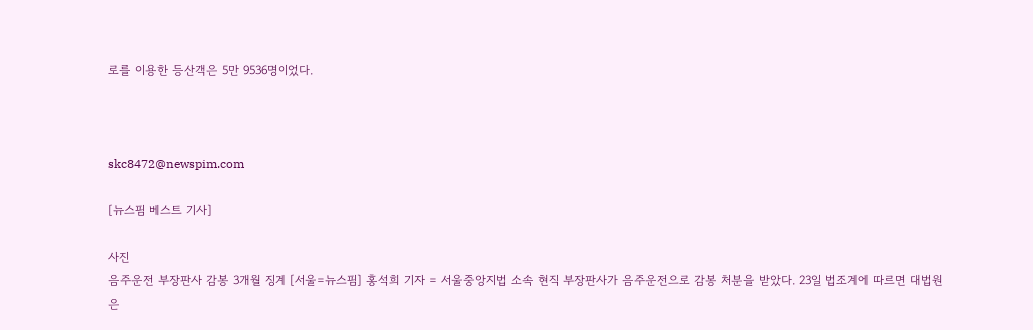로를 이용한 등산객은 5만 9536명이었다.



skc8472@newspim.com

[뉴스핌 베스트 기사]

사진
음주운전 부장판사 감봉 3개월 징계 [서울=뉴스핌] 홍석희 기자 = 서울중앙지법 소속 현직 부장판사가 음주운전으로 감봉 처분을 받았다. 23일 법조계에 따르면 대법원은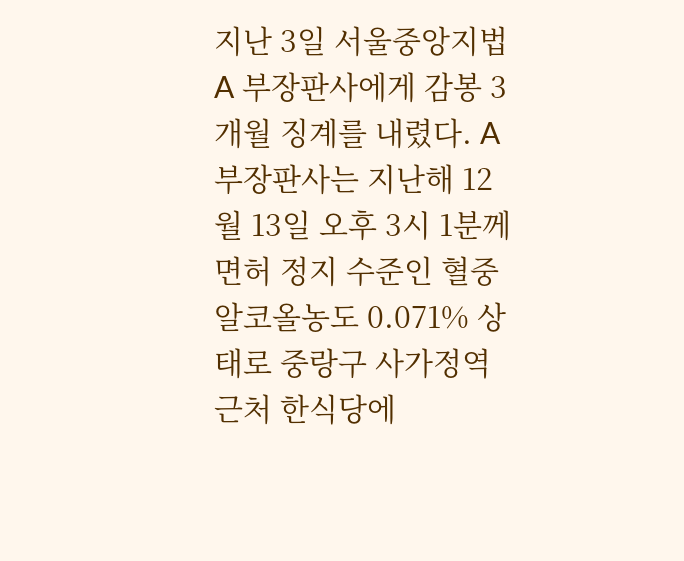지난 3일 서울중앙지법 A 부장판사에게 감봉 3개월 징계를 내렸다. A 부장판사는 지난해 12월 13일 오후 3시 1분께 면허 정지 수준인 혈중알코올농도 0.071% 상태로 중랑구 사가정역 근처 한식당에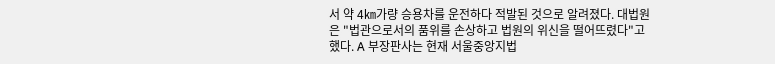서 약 4㎞가량 승용차를 운전하다 적발된 것으로 알려졌다. 대법원은 "법관으로서의 품위를 손상하고 법원의 위신을 떨어뜨렸다"고 했다. A 부장판사는 현재 서울중앙지법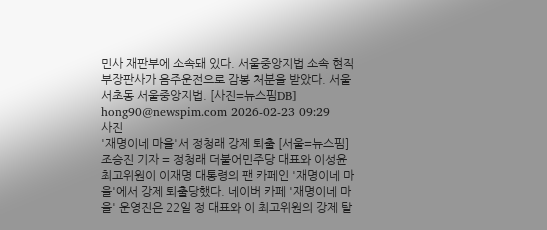민사 재판부에 소속돼 있다. 서울중앙지법 소속 현직 부장판사가 음주운전으로 감봉 처분을 받았다. 서울 서초동 서울중앙지법. [사진=뉴스핌DB] hong90@newspim.com 2026-02-23 09:29
사진
'재명이네 마을'서 정청래 강제 퇴출 [서울=뉴스핌] 조승진 기자 = 정청래 더불어민주당 대표와 이성윤 최고위원이 이재명 대통령의 팬 카페인 '재명이네 마을'에서 강제 퇴출당했다. 네이버 카페 '재명이네 마을' 운영진은 22일 정 대표와 이 최고위원의 강제 탈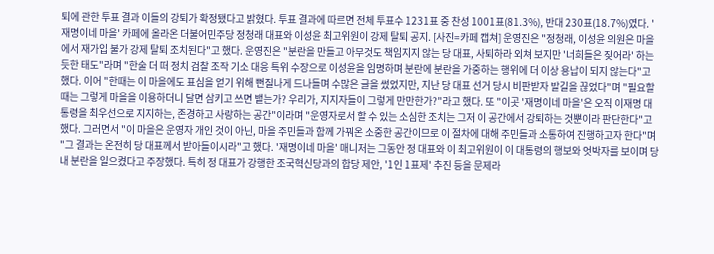퇴에 관한 투표 결과 이들의 강퇴가 확정됐다고 밝혔다. 투표 결과에 따르면 전체 투표수 1231표 중 찬성 1001표(81.3%), 반대 230표(18.7%)였다. '재명이네 마을' 카페에 올라온 더불어민주당 정청래 대표와 이성윤 최고위원이 강제 탈퇴 공지. [사진=카페 캡쳐] 운영진은 "정청래, 이성윤 의원은 마을에서 재가입 불가 강제 탈퇴 조치된다"고 했다. 운영진은 "분란을 만들고 아무것도 책임지지 않는 당 대표, 사퇴하라 외쳐 보지만 '너희들은 짖어라' 하는 듯한 태도"라며 "한술 더 떠 정치 검찰 조작 기소 대응 특위 수장으로 이성윤을 임명하며 분란에 분란을 가중하는 행위에 더 이상 용납이 되지 않는다"고 했다. 이어 "한때는 이 마을에도 표심을 얻기 위해 뻔질나게 드나들며 수많은 글을 썼었지만, 지난 당 대표 선거 당시 비판받자 발길을 끊었다"며 "필요할 때는 그렇게 마을을 이용하더니 달면 삼키고 쓰면 뱉는가? 우리가, 지지자들이 그렇게 만만한가?"라고 했다. 또 "이곳 '재명이네 마을'은 오직 이재명 대통령을 최우선으로 지지하는, 존경하고 사랑하는 공간"이라며 "운영자로서 할 수 있는 소심한 조치는 그저 이 공간에서 강퇴하는 것뿐이라 판단한다"고 했다. 그러면서 "이 마을은 운영자 개인 것이 아닌, 마을 주민들과 함께 가꿔온 소중한 공간이므로 이 절차에 대해 주민들과 소통하여 진행하고자 한다"며 "그 결과는 온전히 당 대표께서 받아들이시라"고 했다. '재명이네 마을' 매니저는 그동안 정 대표와 이 최고위원이 이 대통령의 행보와 엇박자를 보이며 당내 분란을 일으켰다고 주장했다. 특히 정 대표가 강행한 조국혁신당과의 합당 제안, '1인 1표제' 추진 등을 문제라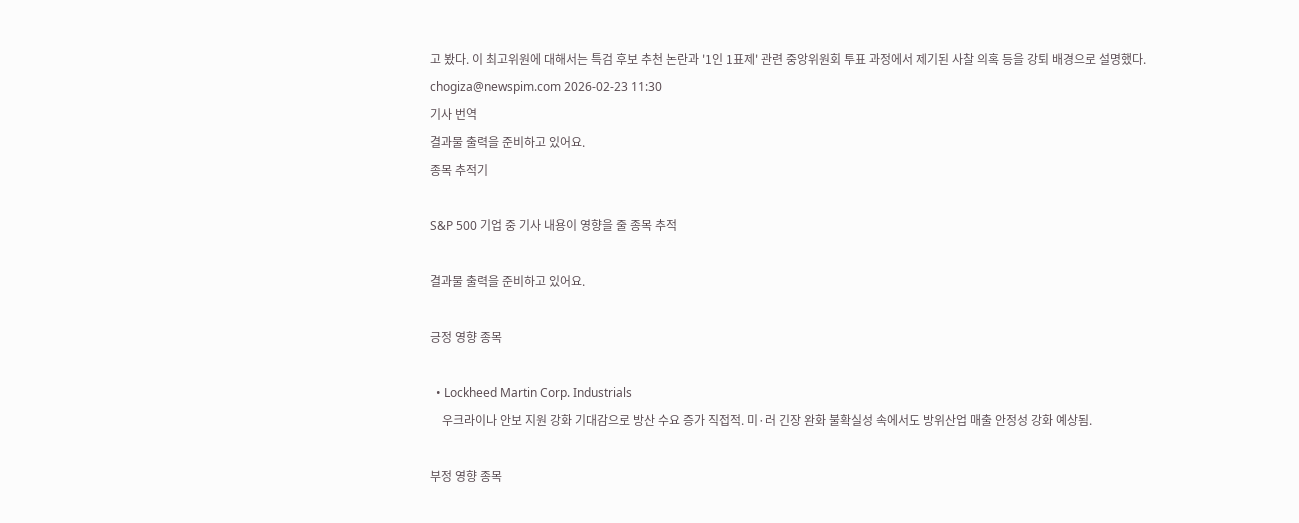고 봤다. 이 최고위원에 대해서는 특검 후보 추천 논란과 '1인 1표제' 관련 중앙위원회 투표 과정에서 제기된 사찰 의혹 등을 강퇴 배경으로 설명했다.  chogiza@newspim.com 2026-02-23 11:30
기사 번역
결과물 출력을 준비하고 있어요.
종목 추적기

S&P 500 기업 중 기사 내용이 영향을 줄 종목 추적

결과물 출력을 준비하고 있어요.

긍정 영향 종목

  • Lockheed Martin Corp. Industrials
    우크라이나 안보 지원 강화 기대감으로 방산 수요 증가 직접적. 미·러 긴장 완화 불확실성 속에서도 방위산업 매출 안정성 강화 예상됨.

부정 영향 종목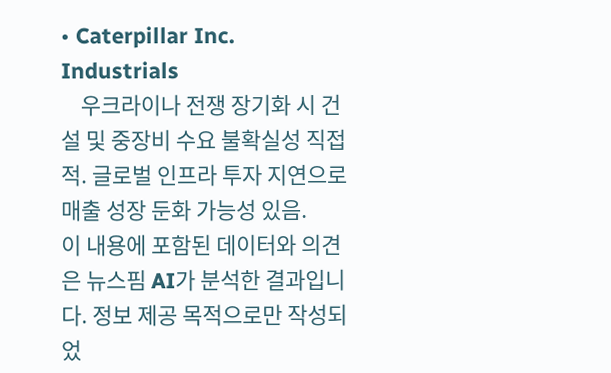• Caterpillar Inc. Industrials
    우크라이나 전쟁 장기화 시 건설 및 중장비 수요 불확실성 직접적. 글로벌 인프라 투자 지연으로 매출 성장 둔화 가능성 있음.
이 내용에 포함된 데이터와 의견은 뉴스핌 AI가 분석한 결과입니다. 정보 제공 목적으로만 작성되었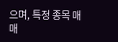으며, 특정 종목 매매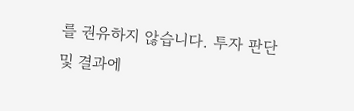를 권유하지 않습니다. 투자 판단 및 결과에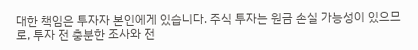대한 책임은 투자자 본인에게 있습니다. 주식 투자는 원금 손실 가능성이 있으므로, 투자 전 충분한 조사와 전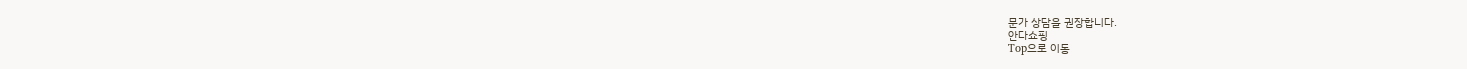문가 상담을 권장합니다.
안다쇼핑
Top으로 이동